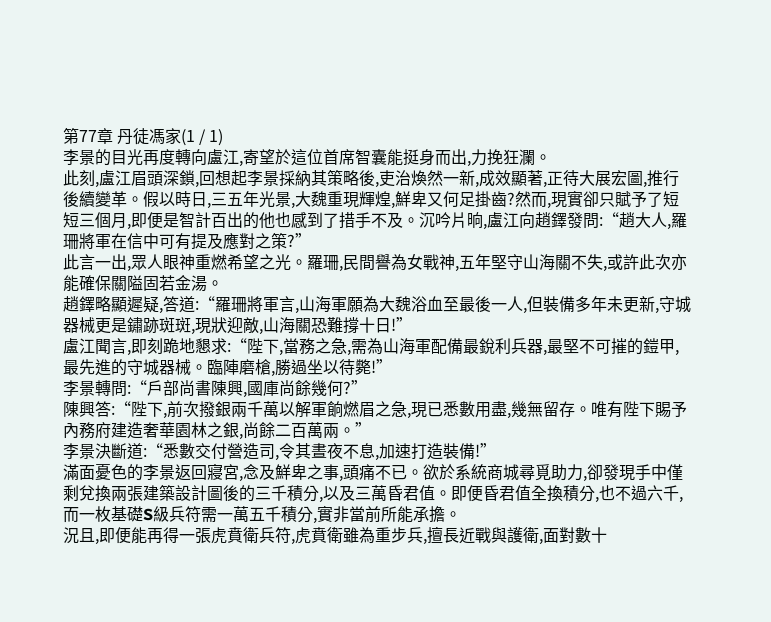第77章 丹徒馮家(1 / 1)
李景的目光再度轉向盧江,寄望於這位首席智囊能挺身而出,力挽狂瀾。
此刻,盧江眉頭深鎖,回想起李景採納其策略後,吏治煥然一新,成效顯著,正待大展宏圖,推行後續變革。假以時日,三五年光景,大魏重現輝煌,鮮卑又何足掛齒?然而,現實卻只賦予了短短三個月,即便是智計百出的他也感到了措手不及。沉吟片晌,盧江向趙鐸發問:“趙大人,羅珊將軍在信中可有提及應對之策?”
此言一出,眾人眼神重燃希望之光。羅珊,民間譽為女戰神,五年堅守山海關不失,或許此次亦能確保關隘固若金湯。
趙鐸略顯遲疑,答道:“羅珊將軍言,山海軍願為大魏浴血至最後一人,但裝備多年未更新,守城器械更是鏽跡斑斑,現狀迎敵,山海關恐難撐十日!”
盧江聞言,即刻跪地懇求:“陛下,當務之急,需為山海軍配備最銳利兵器,最堅不可摧的鎧甲,最先進的守城器械。臨陣磨槍,勝過坐以待斃!”
李景轉問:“戶部尚書陳興,國庫尚餘幾何?”
陳興答:“陛下,前次撥銀兩千萬以解軍餉燃眉之急,現已悉數用盡,幾無留存。唯有陛下賜予內務府建造奢華園林之銀,尚餘二百萬兩。”
李景決斷道:“悉數交付營造司,令其晝夜不息,加速打造裝備!”
滿面憂色的李景返回寢宮,念及鮮卑之事,頭痛不已。欲於系統商城尋覓助力,卻發現手中僅剩兌換兩張建築設計圖後的三千積分,以及三萬昏君值。即便昏君值全換積分,也不過六千,而一枚基礎S級兵符需一萬五千積分,實非當前所能承擔。
況且,即便能再得一張虎賁衛兵符,虎賁衛雖為重步兵,擅長近戰與護衛,面對數十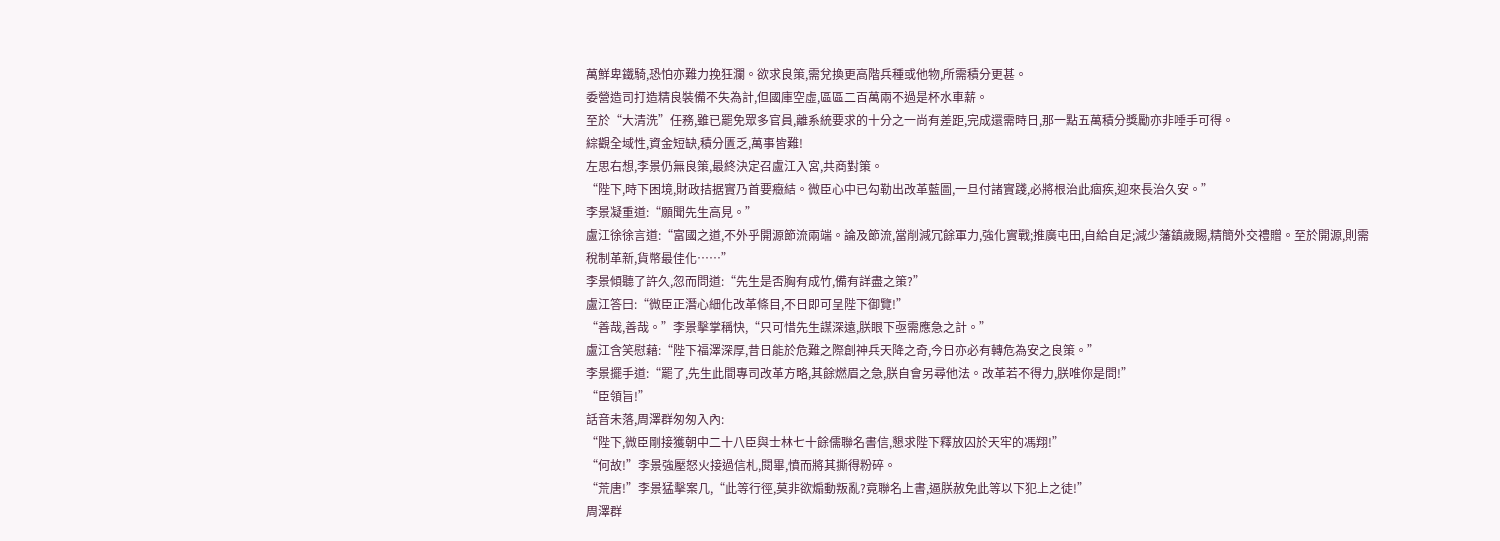萬鮮卑鐵騎,恐怕亦難力挽狂瀾。欲求良策,需兌換更高階兵種或他物,所需積分更甚。
委營造司打造精良裝備不失為計,但國庫空虛,區區二百萬兩不過是杯水車薪。
至於“大清洗”任務,雖已罷免眾多官員,離系統要求的十分之一尚有差距,完成還需時日,那一點五萬積分獎勵亦非唾手可得。
綜觀全域性,資金短缺,積分匱乏,萬事皆難!
左思右想,李景仍無良策,最終決定召盧江入宮,共商對策。
“陛下,時下困境,財政拮据實乃首要癥結。微臣心中已勾勒出改革藍圖,一旦付諸實踐,必將根治此痼疾,迎來長治久安。”
李景凝重道:“願聞先生高見。”
盧江徐徐言道:“富國之道,不外乎開源節流兩端。論及節流,當削減冗餘軍力,強化實戰;推廣屯田,自給自足;減少藩鎮歲賜,精簡外交禮贈。至於開源,則需稅制革新,貨幣最佳化……”
李景傾聽了許久,忽而問道:“先生是否胸有成竹,備有詳盡之策?”
盧江答曰:“微臣正潛心細化改革條目,不日即可呈陛下御覽!”
“善哉,善哉。”李景擊掌稱快,“只可惜先生謀深遠,朕眼下亟需應急之計。”
盧江含笑慰藉:“陛下福澤深厚,昔日能於危難之際創神兵天降之奇,今日亦必有轉危為安之良策。”
李景擺手道:“罷了,先生此間專司改革方略,其餘燃眉之急,朕自會另尋他法。改革若不得力,朕唯你是問!”
“臣領旨!”
話音未落,周澤群匆匆入內:
“陛下,微臣剛接獲朝中二十八臣與士林七十餘儒聯名書信,懇求陛下釋放囚於天牢的馮翔!”
“何故!”李景強壓怒火接過信札,閱畢,憤而將其撕得粉碎。
“荒唐!”李景猛擊案几,“此等行徑,莫非欲煽動叛亂?竟聯名上書,逼朕赦免此等以下犯上之徒!”
周澤群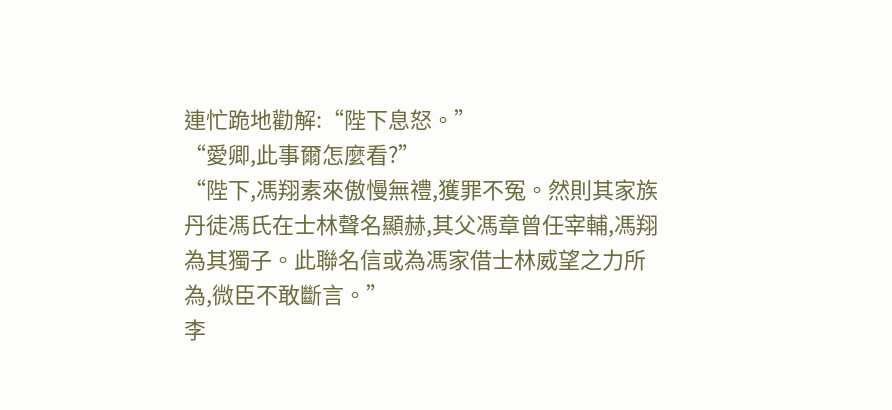連忙跪地勸解:“陛下息怒。”
“愛卿,此事爾怎麼看?”
“陛下,馮翔素來傲慢無禮,獲罪不冤。然則其家族丹徒馮氏在士林聲名顯赫,其父馮章曾任宰輔,馮翔為其獨子。此聯名信或為馮家借士林威望之力所為,微臣不敢斷言。”
李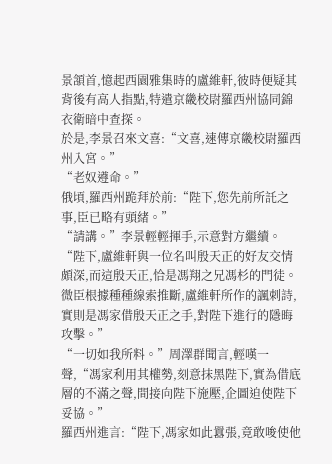景頷首,憶起西園雅集時的盧維軒,彼時便疑其背後有高人指點,特遣京畿校尉羅西州協同錦衣衛暗中查探。
於是,李景召來文喜:“文喜,速傳京畿校尉羅西州入宮。”
“老奴遵命。”
俄頃,羅西州跪拜於前:“陛下,您先前所託之事,臣已略有頭緒。”
“請講。”李景輕輕揮手,示意對方繼續。
“陛下,盧維軒與一位名叫殷天正的好友交情頗深,而這殷天正,恰是馮翔之兄馮杉的門徒。微臣根據種種線索推斷,盧維軒所作的諷刺詩,實則是馮家借殷天正之手,對陛下進行的隱晦攻擊。”
“一切如我所料。”周澤群聞言,輕嘆一聲,“馮家利用其權勢,刻意抹黑陛下,實為借底層的不滿之聲,間接向陛下施壓,企圖迫使陛下妥協。”
羅西州進言:“陛下,馮家如此囂張,竟敢唆使他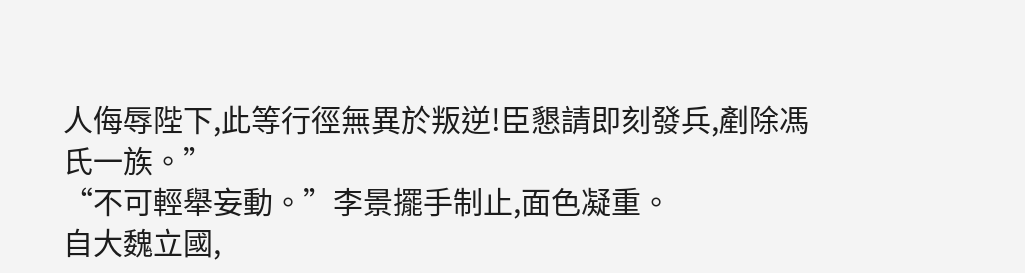人侮辱陛下,此等行徑無異於叛逆!臣懇請即刻發兵,剷除馮氏一族。”
“不可輕舉妄動。”李景擺手制止,面色凝重。
自大魏立國,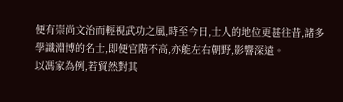便有崇尚文治而輕視武功之風,時至今日,士人的地位更甚往昔,諸多學識淵博的名士,即便官階不高,亦能左右朝野,影響深遠。
以馮家為例,若貿然對其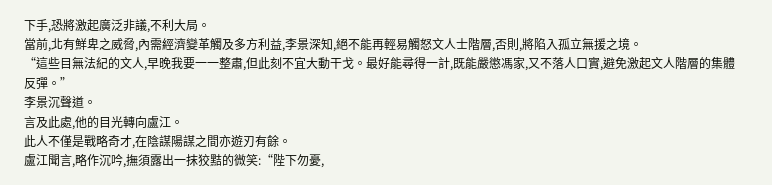下手,恐將激起廣泛非議,不利大局。
當前,北有鮮卑之威脅,內需經濟變革觸及多方利益,李景深知,絕不能再輕易觸怒文人士階層,否則,將陷入孤立無援之境。
“這些目無法紀的文人,早晚我要一一整肅,但此刻不宜大動干戈。最好能尋得一計,既能嚴懲馮家,又不落人口實,避免激起文人階層的集體反彈。”
李景沉聲道。
言及此處,他的目光轉向盧江。
此人不僅是戰略奇才,在陰謀陽謀之間亦遊刃有餘。
盧江聞言,略作沉吟,撫須露出一抹狡黠的微笑:“陛下勿憂,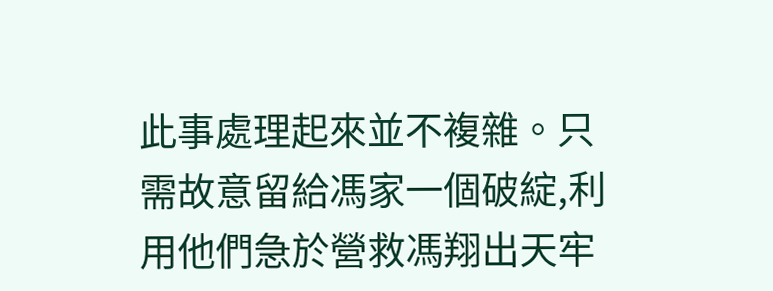此事處理起來並不複雜。只需故意留給馮家一個破綻,利用他們急於營救馮翔出天牢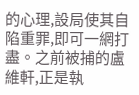的心理,設局使其自陷重罪,即可一網打盡。之前被捕的盧維軒,正是執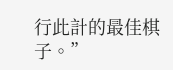行此計的最佳棋子。”